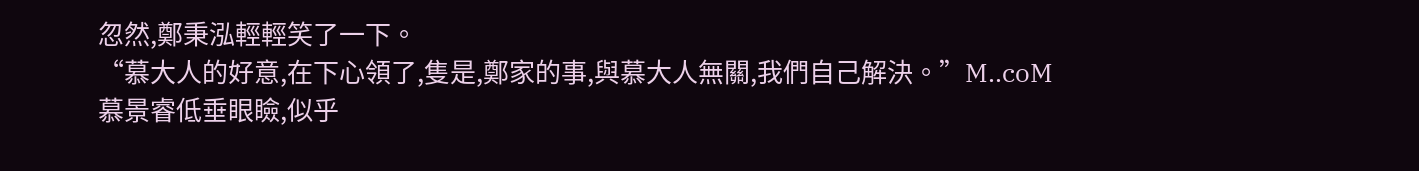忽然,鄭秉泓輕輕笑了一下。
“慕大人的好意,在下心領了,隻是,鄭家的事,與慕大人無關,我們自己解決。”M..coM
慕景睿低垂眼瞼,似乎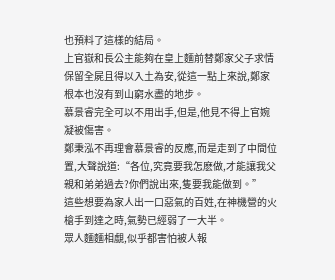也預料了這樣的結局。
上官嶽和長公主能夠在皇上麵前替鄭家父子求情保留全屍且得以入土為安,從這一點上來說,鄭家根本也沒有到山窮水盡的地步。
慕景睿完全可以不用出手,但是,他見不得上官婉凝被傷害。
鄭秉泓不再理會慕景睿的反應,而是走到了中間位置,大聲說道:“各位,究竟要我怎麽做,才能讓我父親和弟弟過去?你們說出來,隻要我能做到。”
這些想要為家人出一口惡氣的百姓,在神機營的火槍手到達之時,氣勢已經弱了一大半。
眾人麵麵相覷,似乎都害怕被人報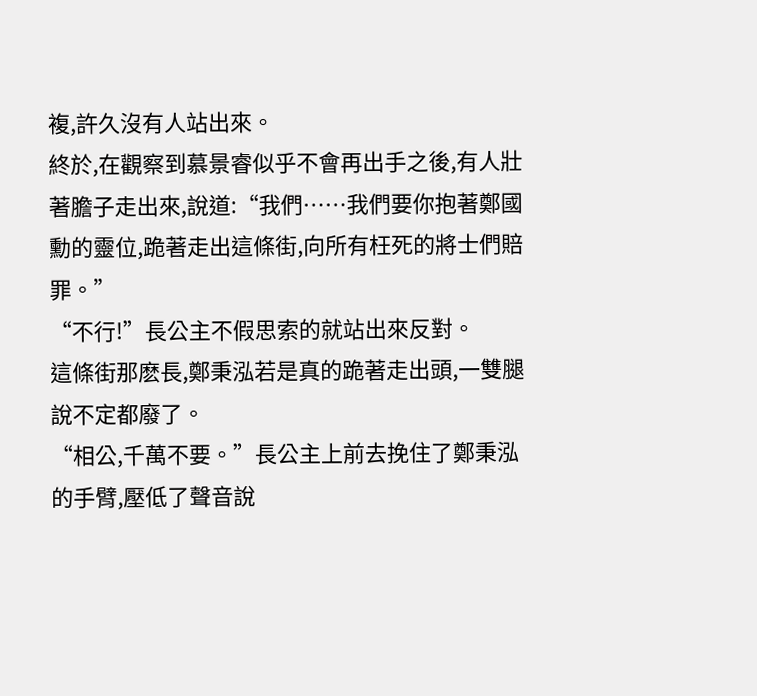複,許久沒有人站出來。
終於,在觀察到慕景睿似乎不會再出手之後,有人壯著膽子走出來,說道:“我們……我們要你抱著鄭國勳的靈位,跪著走出這條街,向所有枉死的將士們賠罪。”
“不行!”長公主不假思索的就站出來反對。
這條街那麽長,鄭秉泓若是真的跪著走出頭,一雙腿說不定都廢了。
“相公,千萬不要。”長公主上前去挽住了鄭秉泓的手臂,壓低了聲音說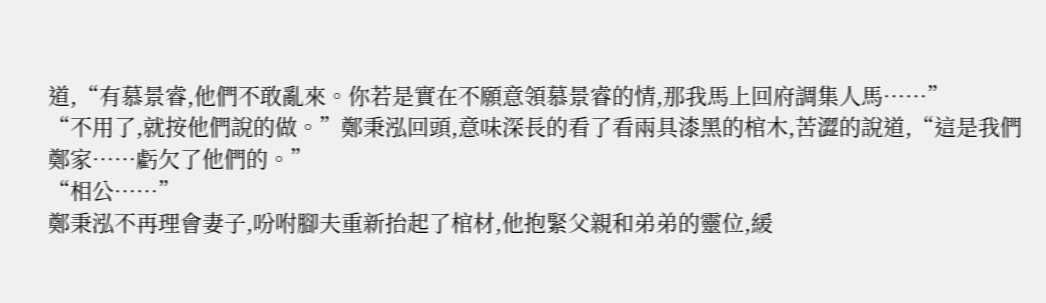道,“有慕景睿,他們不敢亂來。你若是實在不願意領慕景睿的情,那我馬上回府調集人馬……”
“不用了,就按他們說的做。”鄭秉泓回頭,意味深長的看了看兩具漆黑的棺木,苦澀的說道,“這是我們鄭家……虧欠了他們的。”
“相公……”
鄭秉泓不再理會妻子,吩咐腳夫重新抬起了棺材,他抱緊父親和弟弟的靈位,緩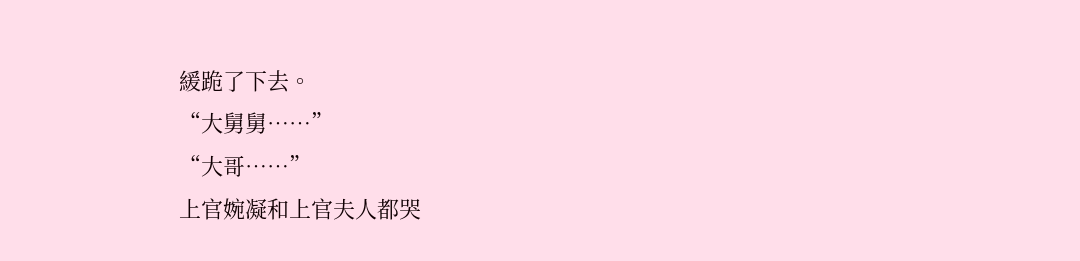緩跪了下去。
“大舅舅……”
“大哥……”
上官婉凝和上官夫人都哭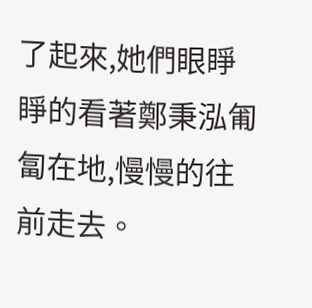了起來,她們眼睜睜的看著鄭秉泓匍匐在地,慢慢的往前走去。